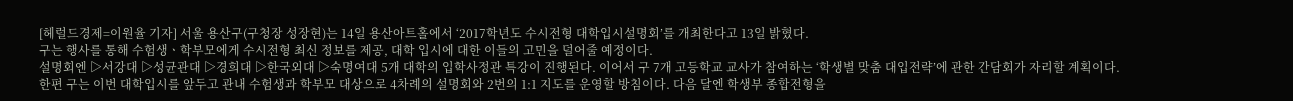[헤럴드경제=이원율 기자] 서울 용산구(구청장 성장현)는 14일 용산아트홀에서 ‘2017학년도 수시전형 대학입시설명회’를 개최한다고 13일 밝혔다.
구는 행사를 통해 수험생ㆍ학부모에게 수시전형 최신 정보를 제공, 대학 입시에 대한 이들의 고민을 덜어줄 예정이다.
설명회엔 ▷서강대 ▷성균관대 ▷경희대 ▷한국외대 ▷숙명여대 5개 대학의 입학사정관 특강이 진행된다. 이어서 구 7개 고등학교 교사가 참여하는 ‘학생별 맞춤 대입전략’에 관한 간담회가 자리할 계획이다.
한편 구는 이번 대학입시를 앞두고 관내 수험생과 학부모 대상으로 4차례의 설명회와 2번의 1:1 지도를 운영할 방침이다. 다음 달엔 학생부 종합전형을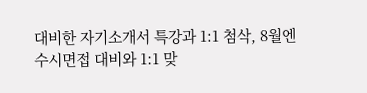대비한 자기소개서 특강과 1:1 첨삭, 8월엔 수시면접 대비와 1:1 맞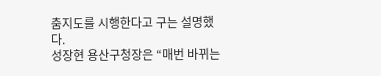춤지도를 시행한다고 구는 설명했다.
성장현 용산구청장은 “매번 바뀌는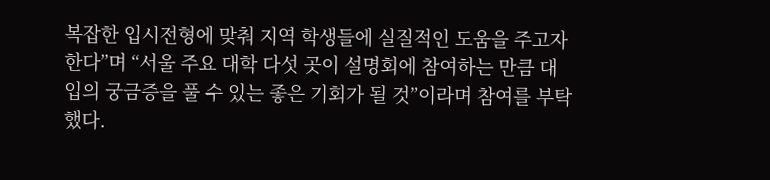복잡한 입시전형에 맞춰 지역 학생들에 실질적인 도움을 주고자 한다”며 “서울 주요 대학 다섯 곳이 설명회에 참여하는 만큼 대입의 궁금증을 풀 수 있는 좋은 기회가 될 것”이라며 참여를 부탁했다.